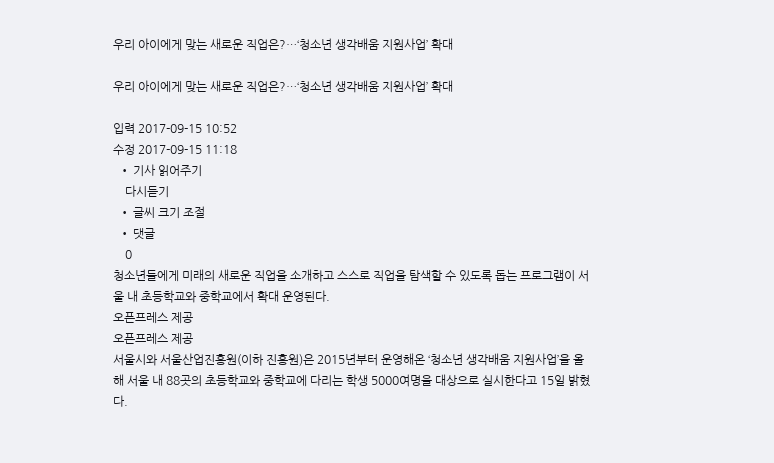우리 아이에게 맞는 새로운 직업은?…‘청소년 생각배움 지원사업’ 확대

우리 아이에게 맞는 새로운 직업은?…‘청소년 생각배움 지원사업’ 확대

입력 2017-09-15 10:52
수정 2017-09-15 11:18
  • 기사 읽어주기
    다시듣기
  • 글씨 크기 조절
  • 댓글
    0
청소년들에게 미래의 새로운 직업을 소개하고 스스로 직업을 탐색할 수 있도록 돕는 프로그램이 서울 내 초등학교와 중학교에서 확대 운영된다.
오픈프레스 제공
오픈프레스 제공
서울시와 서울산업진흥원(이하 진흥원)은 2015년부터 운영해온 ‘청소년 생각배움 지원사업’을 올해 서울 내 88곳의 초등학교와 중학교에 다리는 학생 5000여명을 대상으로 실시한다고 15일 밝혔다.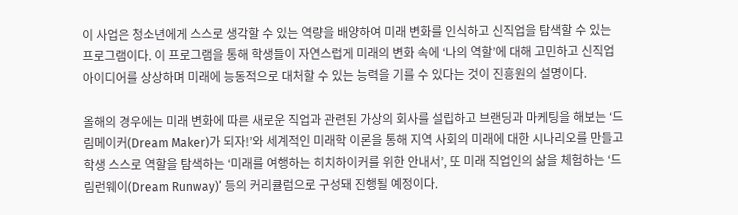이 사업은 청소년에게 스스로 생각할 수 있는 역량을 배양하여 미래 변화를 인식하고 신직업을 탐색할 수 있는 프로그램이다. 이 프로그램을 통해 학생들이 자연스럽게 미래의 변화 속에 ‘나의 역할’에 대해 고민하고 신직업 아이디어를 상상하며 미래에 능동적으로 대처할 수 있는 능력을 기를 수 있다는 것이 진흥원의 설명이다.

올해의 경우에는 미래 변화에 따른 새로운 직업과 관련된 가상의 회사를 설립하고 브랜딩과 마케팅을 해보는 ‘드림메이커(Dream Maker)가 되자!’와 세계적인 미래학 이론을 통해 지역 사회의 미래에 대한 시나리오를 만들고 학생 스스로 역할을 탐색하는 ‘미래를 여행하는 히치하이커를 위한 안내서’, 또 미래 직업인의 삶을 체험하는 ‘드림런웨이(Dream Runway)’ 등의 커리큘럼으로 구성돼 진행될 예정이다.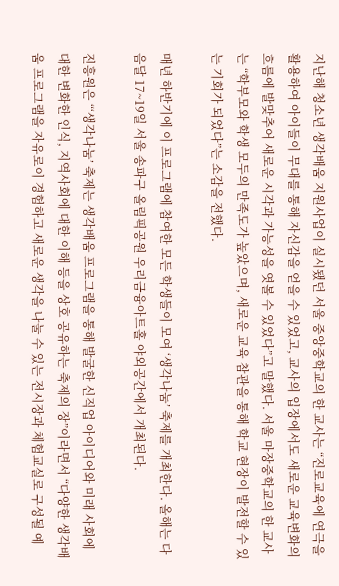지난해 청소년 생각배움 지원사업이 실시됐던 서울 중앙중학교의 한 교사는 “진로교육에 연극을 활용하여 아이들이 무대를 통해 자신감을 얻을 수 있었고, 교사의 입장에서도 새로운 교육변화의 흐름에 발맞추어 새로운 시각과 가능성을 엿볼 수 있었다”고 말했다. 서울 마장중학교의 한 교사는 “학부모와 학생 모두의 만족도가 높았으며, 새로운 교육 참관을 통해 학교 현장이 발전할 수 있는 기회가 되었다”는 소감을 전했다.

매년 하반기에 이 프로그램에 참여한 모든 학생들이 모여 ‘생각나눔’ 축제를 개최한다. 올해는 다음달 17~19일 서울 송파구 올림픽공원 우리금융아트홀 야외공간에서 개최된다.

진흥원은 “‘생각나눔’ 축제는 생각배움 프로그램을 통해 발굴한 신직업 아이디어와 미래 사회에 대한 변화한 인식, 지역사회에 대한 이해 등을 상호 공유하는 축제의 장”이라면서 “다양한 생각배움 프로그램을 자유로이 경험하고 새로운 생각을 나눌 수 있는 전시장과 체험교실로 구성될 예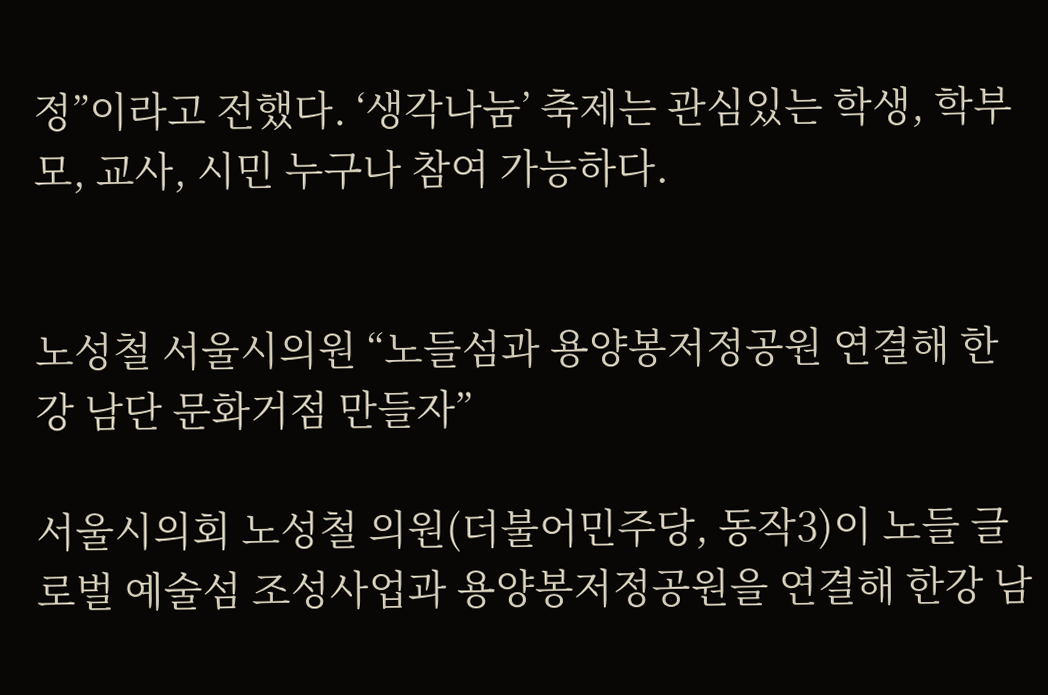정”이라고 전했다. ‘생각나눔’ 축제는 관심있는 학생, 학부모, 교사, 시민 누구나 참여 가능하다.


노성철 서울시의원 “노들섬과 용양봉저정공원 연결해 한강 남단 문화거점 만들자”

서울시의회 노성철 의원(더불어민주당, 동작3)이 노들 글로벌 예술섬 조성사업과 용양봉저정공원을 연결해 한강 남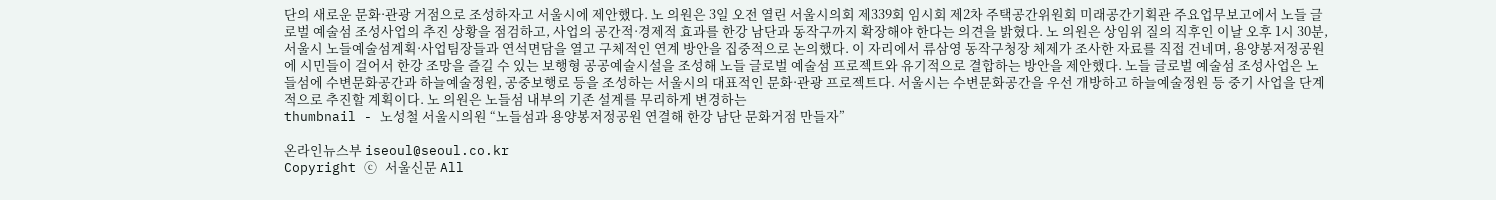단의 새로운 문화·관광 거점으로 조성하자고 서울시에 제안했다. 노 의원은 3일 오전 열린 서울시의회 제339회 임시회 제2차 주택공간위원회 미래공간기획관 주요업무보고에서 노들 글로벌 예술섬 조성사업의 추진 상황을 점검하고, 사업의 공간적·경제적 효과를 한강 남단과 동작구까지 확장해야 한다는 의견을 밝혔다. 노 의원은 상임위 질의 직후인 이날 오후 1시 30분, 서울시 노들예술섬계획·사업팀장들과 연석면담을 열고 구체적인 연계 방안을 집중적으로 논의했다. 이 자리에서 류삼영 동작구청장 체제가 조사한 자료를 직접 건네며, 용양봉저정공원에 시민들이 걸어서 한강 조망을 즐길 수 있는 보행형 공공예술시설을 조성해 노들 글로벌 예술섬 프로젝트와 유기적으로 결합하는 방안을 제안했다. 노들 글로벌 예술섬 조성사업은 노들섬에 수변문화공간과 하늘예술정원, 공중보행로 등을 조성하는 서울시의 대표적인 문화·관광 프로젝트다. 서울시는 수변문화공간을 우선 개방하고 하늘예술정원 등 중기 사업을 단계적으로 추진할 계획이다. 노 의원은 노들섬 내부의 기존 설계를 무리하게 변경하는
thumbnail - 노성철 서울시의원 “노들섬과 용양봉저정공원 연결해 한강 남단 문화거점 만들자”

온라인뉴스부 iseoul@seoul.co.kr
Copyright ⓒ 서울신문 All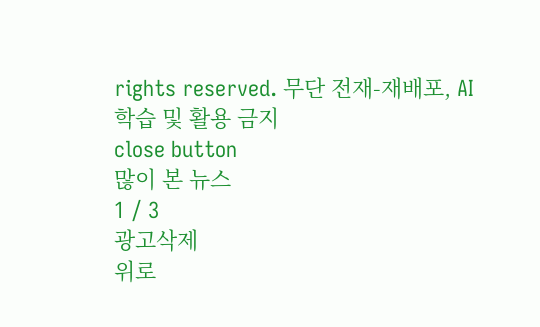rights reserved. 무단 전재-재배포, AI 학습 및 활용 금지
close button
많이 본 뉴스
1 / 3
광고삭제
위로